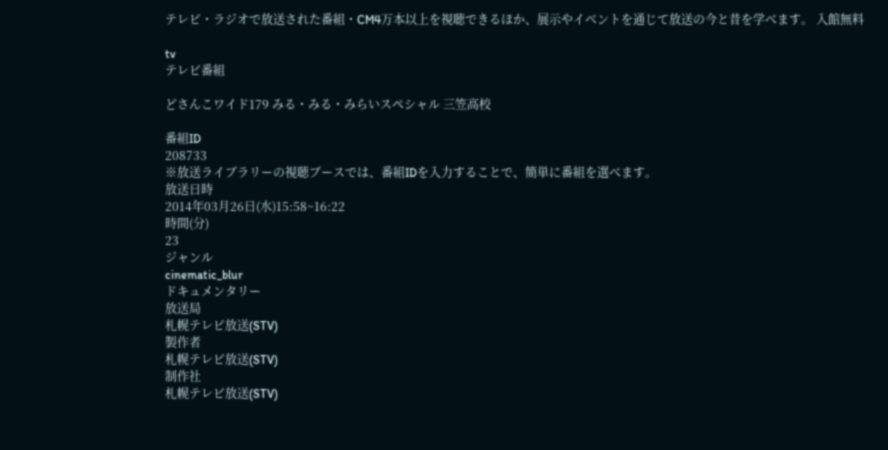テレビ・ラジオで放送された番組・CM4万本以上を視聴できるほか、展示やイベントを通じて放送の今と昔を学べます。 入館無料

tv
テレビ番組

どさんこワイド179 みる・みる・みらいスペシャル 三笠高校

番組ID
208733
※放送ライブラリーの視聴ブースでは、番組IDを入力することで、簡単に番組を選べます。
放送日時
2014年03月26日(水)15:58~16:22
時間(分)
23
ジャンル
cinematic_blur
ドキュメンタリー
放送局
札幌テレビ放送(STV)
製作者
札幌テレビ放送(STV)
制作社
札幌テレビ放送(STV)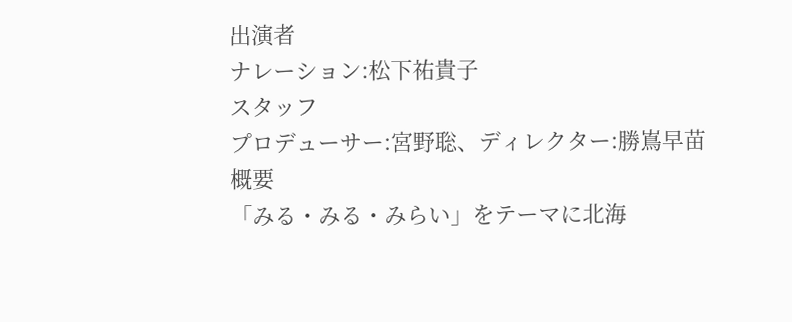出演者
ナレーション:松下祐貴子
スタッフ
プロデューサー:宮野聡、ディレクター:勝嶌早苗
概要
「みる・みる・みらい」をテーマに北海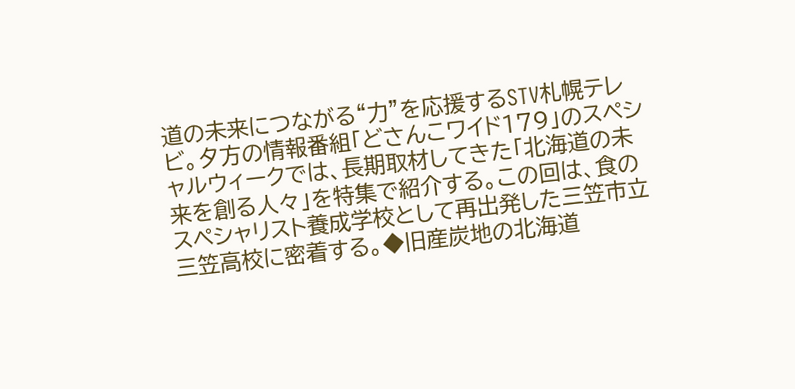道の未来につながる“力”を応援するSTV札幌テレビ。夕方の情報番組「どさんこワイド179」のスペシャルウィークでは、長期取材してきた「北海道の未来を創る人々」を特集で紹介する。この回は、食のスペシャリスト養成学校として再出発した三笠市立三笠高校に密着する。◆旧産炭地の北海道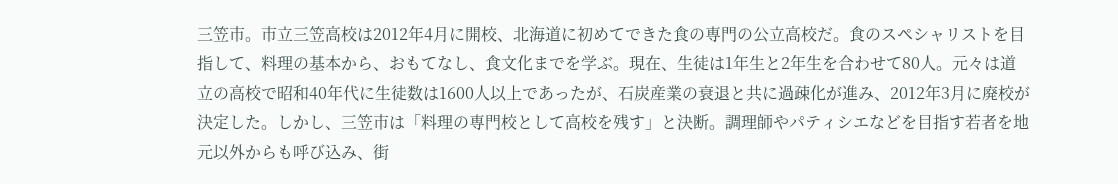三笠市。市立三笠高校は2012年4月に開校、北海道に初めてできた食の専門の公立高校だ。食のスペシャリストを目指して、料理の基本から、おもてなし、食文化までを学ぶ。現在、生徒は1年生と2年生を合わせて80人。元々は道立の高校で昭和40年代に生徒数は1600人以上であったが、石炭産業の衰退と共に過疎化が進み、2012年3月に廃校が決定した。しかし、三笠市は「料理の専門校として高校を残す」と決断。調理師やパティシエなどを目指す若者を地元以外からも呼び込み、街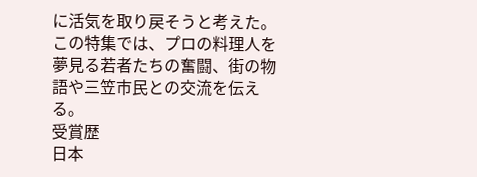に活気を取り戻そうと考えた。この特集では、プロの料理人を夢見る若者たちの奮闘、街の物語や三笠市民との交流を伝える。
受賞歴
日本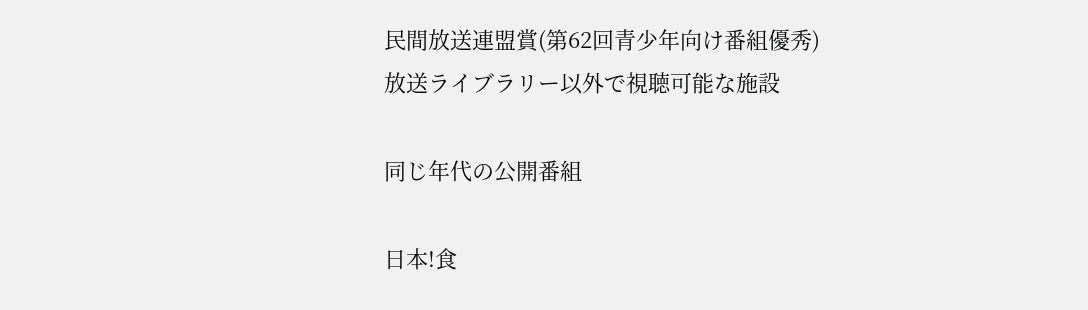民間放送連盟賞(第62回青少年向け番組優秀)
放送ライブラリー以外で視聴可能な施設

同じ年代の公開番組

日本!食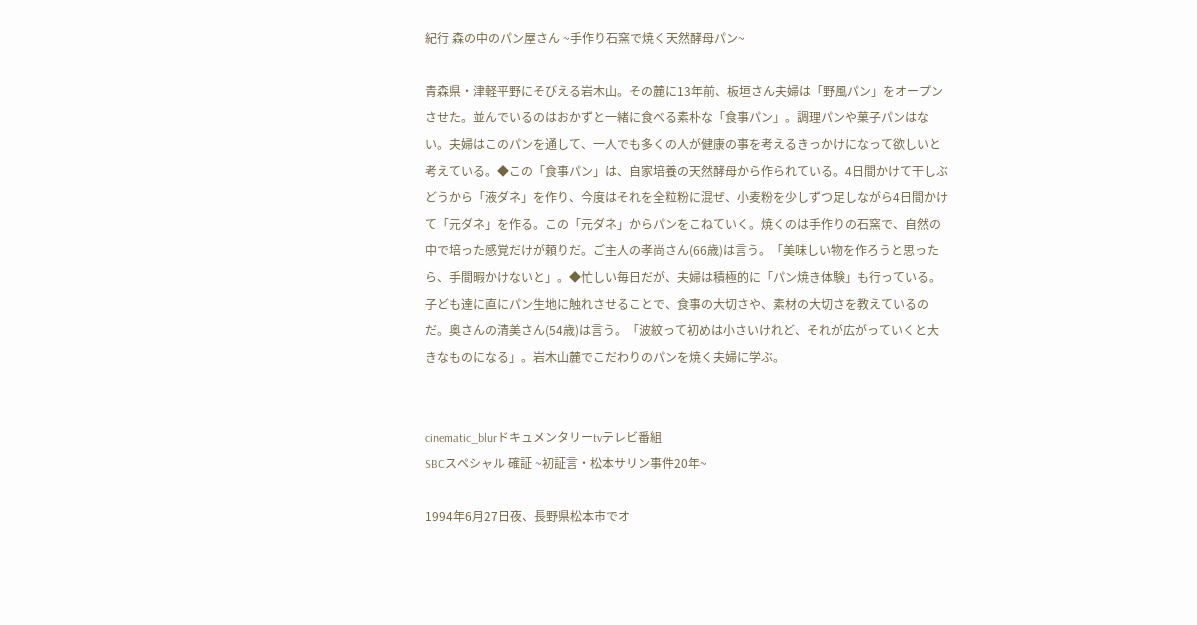紀行 森の中のパン屋さん ~手作り石窯で焼く天然酵母パン~

青森県・津軽平野にそびえる岩木山。その麓に13年前、板垣さん夫婦は「野風パン」をオープンさせた。並んでいるのはおかずと一緒に食べる素朴な「食事パン」。調理パンや菓子パンはない。夫婦はこのパンを通して、一人でも多くの人が健康の事を考えるきっかけになって欲しいと考えている。◆この「食事パン」は、自家培養の天然酵母から作られている。4日間かけて干しぶどうから「液ダネ」を作り、今度はそれを全粒粉に混ぜ、小麦粉を少しずつ足しながら4日間かけて「元ダネ」を作る。この「元ダネ」からパンをこねていく。焼くのは手作りの石窯で、自然の中で培った感覚だけが頼りだ。ご主人の孝尚さん(66歳)は言う。「美味しい物を作ろうと思ったら、手間暇かけないと」。◆忙しい毎日だが、夫婦は積極的に「パン焼き体験」も行っている。子ども達に直にパン生地に触れさせることで、食事の大切さや、素材の大切さを教えているのだ。奥さんの清美さん(54歳)は言う。「波紋って初めは小さいけれど、それが広がっていくと大きなものになる」。岩木山麓でこだわりのパンを焼く夫婦に学ぶ。


cinematic_blurドキュメンタリーtvテレビ番組
SBCスペシャル 確証 ~初証言・松本サリン事件20年~

1994年6月27日夜、長野県松本市でオ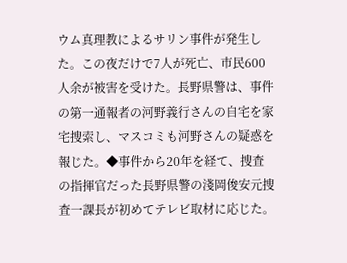ウム真理教によるサリン事件が発生した。この夜だけで7人が死亡、市民600人余が被害を受けた。長野県警は、事件の第一通報者の河野義行さんの自宅を家宅捜索し、マスコミも河野さんの疑惑を報じた。◆事件から20年を経て、捜査の指揮官だった長野県警の淺岡俊安元捜査一課長が初めてテレビ取材に応じた。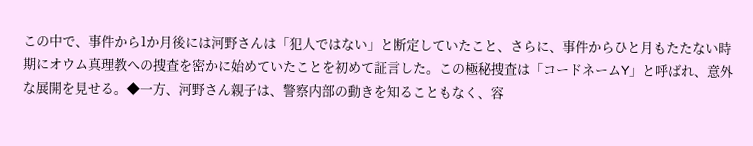この中で、事件から1か月後には河野さんは「犯人ではない」と断定していたこと、さらに、事件からひと月もたたない時期にオウム真理教への捜査を密かに始めていたことを初めて証言した。この極秘捜査は「コードネームY」と呼ばれ、意外な展開を見せる。◆一方、河野さん親子は、警察内部の動きを知ることもなく、容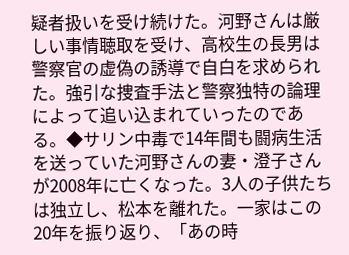疑者扱いを受け続けた。河野さんは厳しい事情聴取を受け、高校生の長男は警察官の虚偽の誘導で自白を求められた。強引な捜査手法と警察独特の論理によって追い込まれていったのである。◆サリン中毒で14年間も闘病生活を送っていた河野さんの妻・澄子さんが2008年に亡くなった。3人の子供たちは独立し、松本を離れた。一家はこの20年を振り返り、「あの時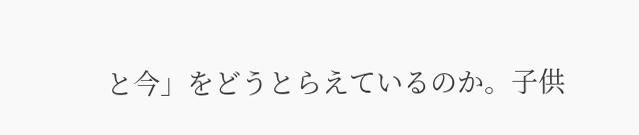と今」をどうとらえているのか。子供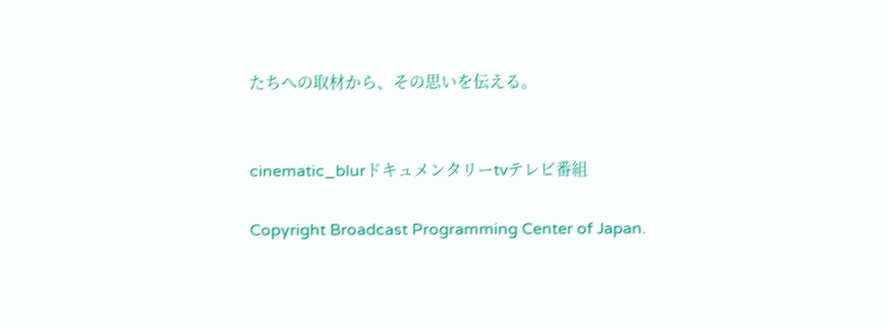たちへの取材から、その思いを伝える。


cinematic_blurドキュメンタリーtvテレビ番組

Copyright Broadcast Programming Center of Japan.